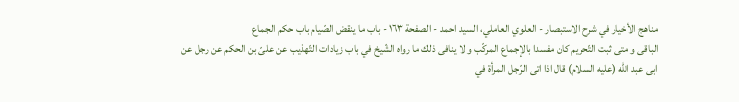مناهج الأخيار في شرح الاستبصار - العلوي العاملي، السيد احمد - الصفحة ١٦٣ - باب ما ينقض الصّيام باب حكم الجماع
الباقى و متى ثبت التّحريم كان مفسدا بالإجماع المركّب و لا ينافى ذلك ما رواه الشّيخ في باب زيادات التّهذيب عن علىّ بن الحكم عن رجل عن ابى عبد اللّه (عليه السلام) قال اذا اتى الرّجل المرأة في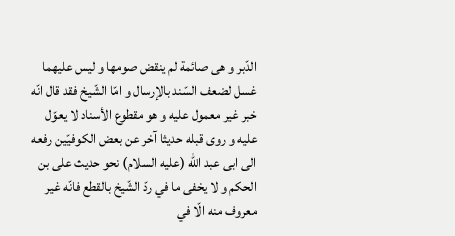الدّبر و هى صائمة لم ينقض صومها و ليس عليهما غسل لضعف السّند بالإرسال و امّا الشّيخ فقد قال انّه خبر غير معمول عليه و هو مقطوع الأسناد لا يعوّل عليه و روى قبله حديثا آخر عن بعض الكوفيّين رفعه الى ابى عبد اللّه (عليه السلام) نحو حديث على بن الحكم و لا يخفى ما في ردّ الشّيخ بالقطع فانّه غير معروف منه الّا في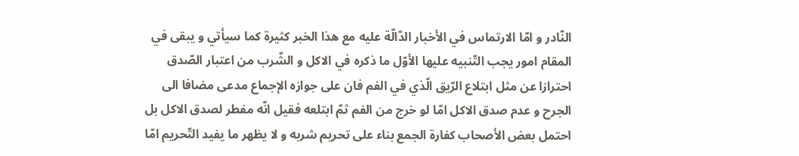النّادر و امّا الارتماس في الأخبار الدّالّة عليه مع هذا الخبر كثيرة كما سيأتي و يبقى في المقام امور يجب التّنبيه عليها الأوّل ما ذكره في الاكل و الشّرب من اعتبار الصّدق احترازا عن مثل ابتلاع الرّيق الّذي في الفم فان على جوازه الإجماع مدعى مضافا الى الجرح و عدم صدق الاكل امّا لو خرج من الفم ثمّ ابتلعه فقيل انّه مفطر لصدق الاكل بل احتمل بعض الأصحاب كفارة الجمع بناء على تحريم شربه و لا يظهر ما يفيد التّحريم امّا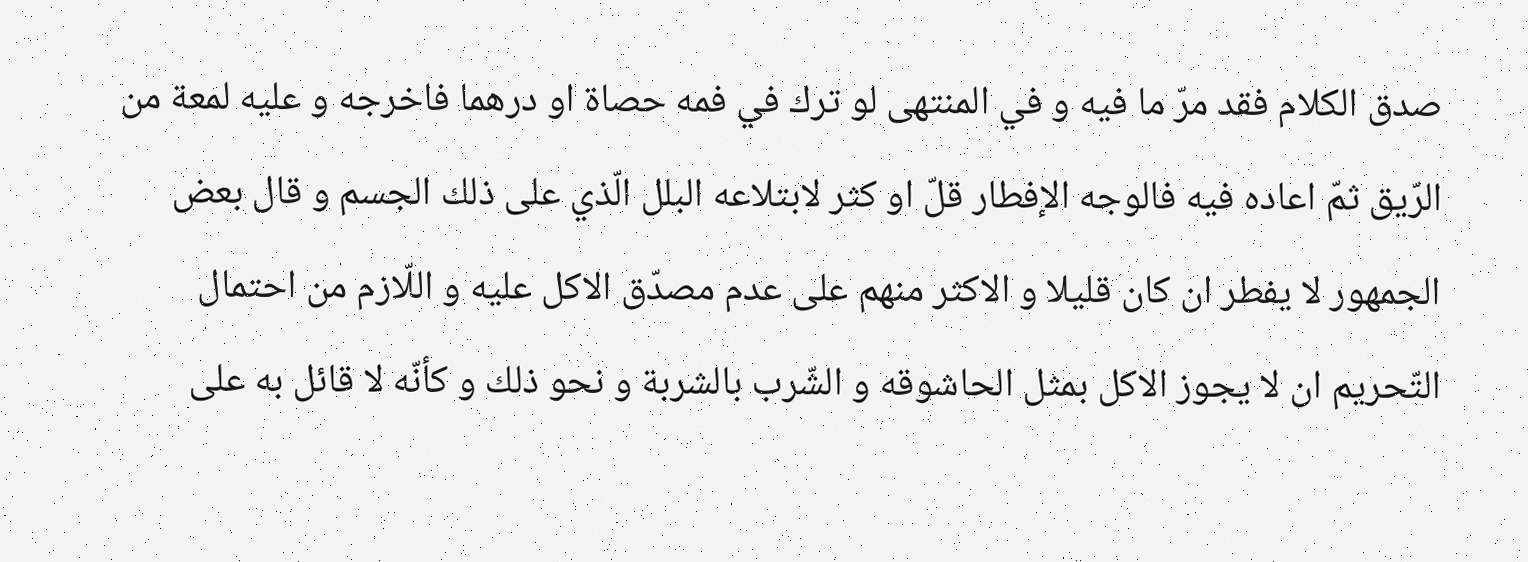صدق الكلام فقد مرّ ما فيه و في المنتهى لو ترك في فمه حصاة او درهما فاخرجه و عليه لمعة من الرّيق ثمّ اعاده فيه فالوجه الإفطار قلّ او كثر لابتلاعه البلل الّذي على ذلك الجسم و قال بعض الجمهور لا يفطر ان كان قليلا و الاكثر منهم على عدم مصدّق الاكل عليه و اللّازم من احتمال التّحريم ان لا يجوز الاكل بمثل الحاشوقه و الشّرب بالشربة و نحو ذلك و كأنّه لا قائل به على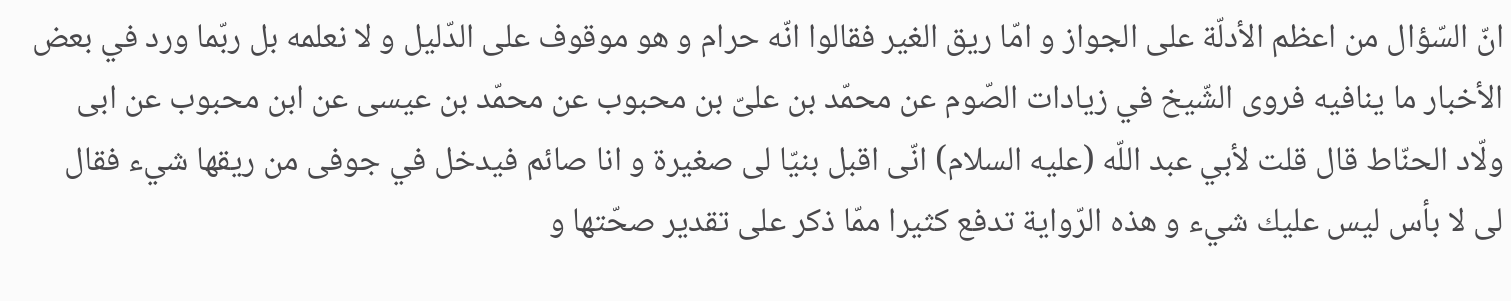انّ السّؤال من اعظم الأدلّة على الجواز و امّا ريق الغير فقالوا انّه حرام و هو موقوف على الدّليل و لا نعلمه بل ربّما ورد في بعض الأخبار ما ينافيه فروى الشّيخ في زيادات الصّوم عن محمّد بن علىّ بن محبوب عن محمّد بن عيسى عن ابن محبوب عن ابى ولّاد الحنّاط قال قلت لأبي عبد اللّه (عليه السلام) انّى اقبل بنيّا لى صغيرة و انا صائم فيدخل في جوفى من ريقها شيء فقال لى لا بأس ليس عليك شيء و هذه الرّواية تدفع كثيرا ممّا ذكر على تقدير صحّتها و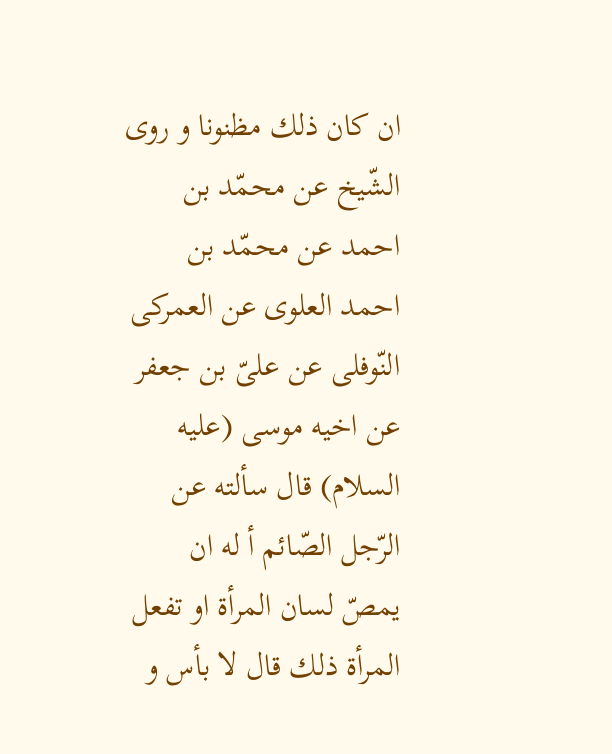ان كان ذلك مظنونا و روى الشّيخ عن محمّد بن احمد عن محمّد بن احمد العلوى عن العمركى النّوفلى عن علىّ بن جعفر عن اخيه موسى (عليه السلام) قال سألته عن الرّجل الصّائم أ له ان يمصّ لسان المرأة او تفعل المرأة ذلك قال لا بأس و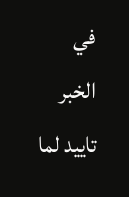في الخبر تاييد لما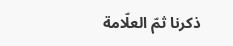ذكرنا ثمّ العلّامة